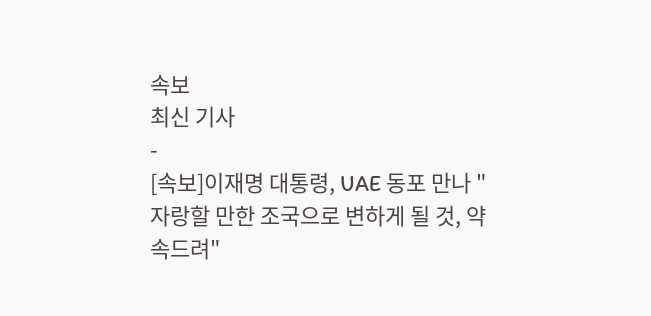속보
최신 기사
-
[속보]이재명 대통령, UAE 동포 만나 "자랑할 만한 조국으로 변하게 될 것, 약속드려"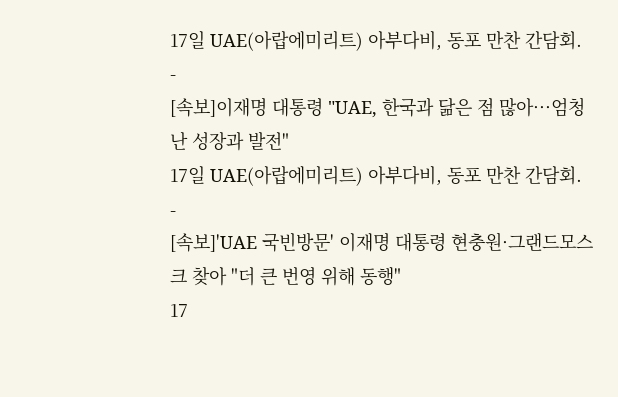17일 UAE(아랍에미리트) 아부다비, 동포 만찬 간담회.
-
[속보]이재명 대통령 "UAE, 한국과 닮은 점 많아···엄청난 성장과 발전"
17일 UAE(아랍에미리트) 아부다비, 동포 만찬 간담회.
-
[속보]'UAE 국빈방문' 이재명 대통령 현충원·그랜드모스크 찾아 "더 큰 번영 위해 동행"
17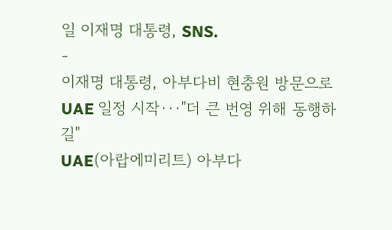일 이재명 대통령, SNS.
-
이재명 대통령, 아부다비 현충원 방문으로 UAE 일정 시작···"더 큰 번영 위해 동행하길"
UAE(아랍에미리트) 아부다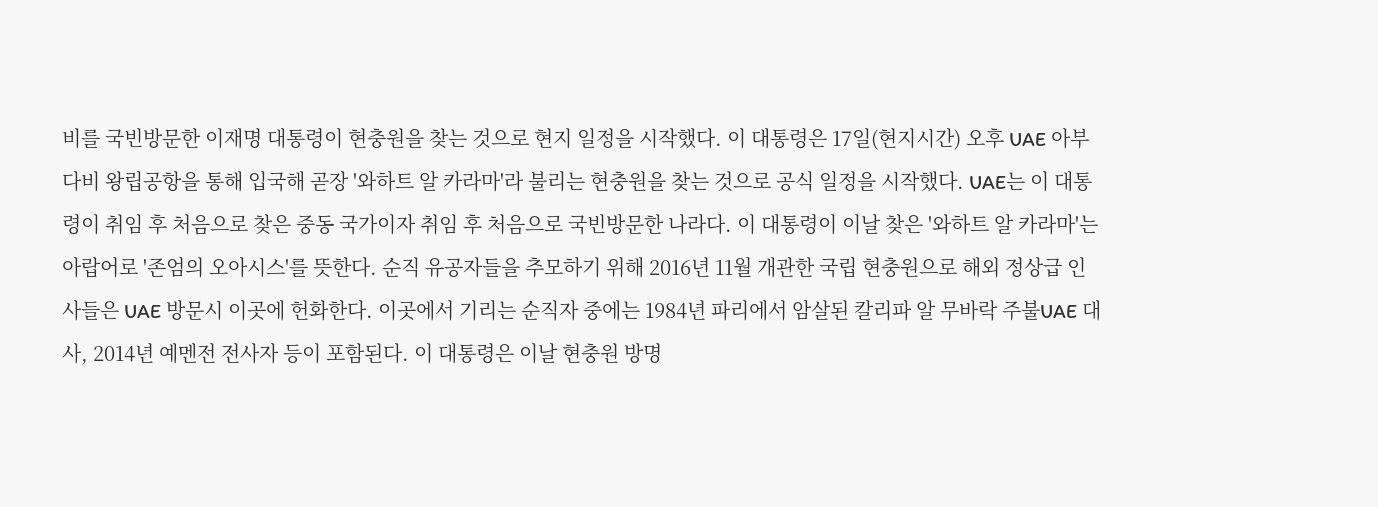비를 국빈방문한 이재명 대통령이 현충원을 찾는 것으로 현지 일정을 시작했다. 이 대통령은 17일(현지시간) 오후 UAE 아부다비 왕립공항을 통해 입국해 곧장 '와하트 알 카라마'라 불리는 현충원을 찾는 것으로 공식 일정을 시작했다. UAE는 이 대통령이 취임 후 처음으로 찾은 중동 국가이자 취임 후 처음으로 국빈방문한 나라다. 이 대통령이 이날 찾은 '와하트 알 카라마'는 아랍어로 '존엄의 오아시스'를 뜻한다. 순직 유공자들을 추모하기 위해 2016년 11월 개관한 국립 현충원으로 해외 정상급 인사들은 UAE 방문시 이곳에 헌화한다. 이곳에서 기리는 순직자 중에는 1984년 파리에서 암살된 칼리파 알 무바락 주불UAE 대사, 2014년 예멘전 전사자 등이 포함된다. 이 대통령은 이날 현충원 방명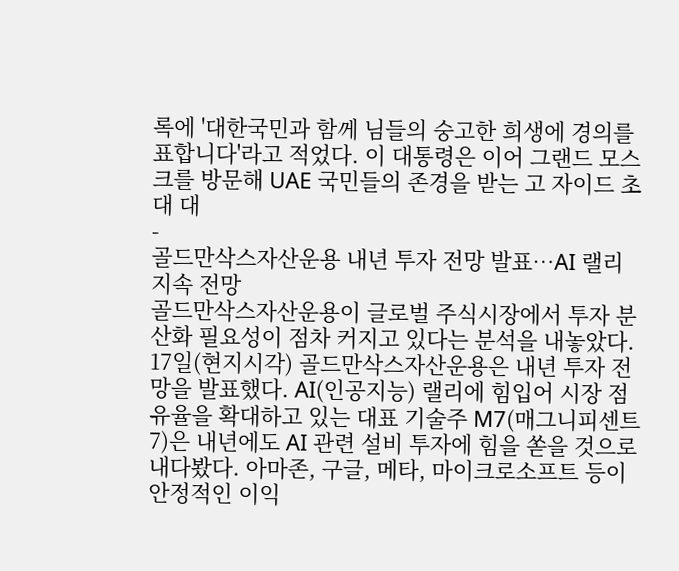록에 '대한국민과 함께 님들의 숭고한 희생에 경의를 표합니다'라고 적었다. 이 대통령은 이어 그랜드 모스크를 방문해 UAE 국민들의 존경을 받는 고 자이드 초대 대
-
골드만삭스자산운용 내년 투자 전망 발표…AI 랠리 지속 전망
골드만삭스자산운용이 글로벌 주식시장에서 투자 분산화 필요성이 점차 커지고 있다는 분석을 내놓았다. 17일(현지시각) 골드만삭스자산운용은 내년 투자 전망을 발표했다. AI(인공지능) 랠리에 힘입어 시장 점유율을 확대하고 있는 대표 기술주 M7(매그니피센트7)은 내년에도 AI 관련 설비 투자에 힘을 쏟을 것으로 내다봤다. 아마존, 구글, 메타, 마이크로소프트 등이 안정적인 이익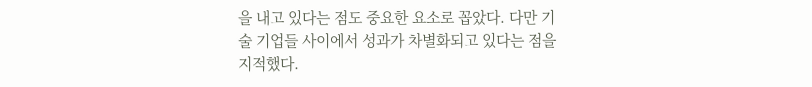을 내고 있다는 점도 중요한 요소로 꼽았다. 다만 기술 기업들 사이에서 성과가 차별화되고 있다는 점을 지적했다.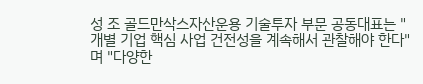성 조 골드만삭스자산운용 기술투자 부문 공동대표는 "개별 기업 핵심 사업 건전성을 계속해서 관찰해야 한다"며 "다양한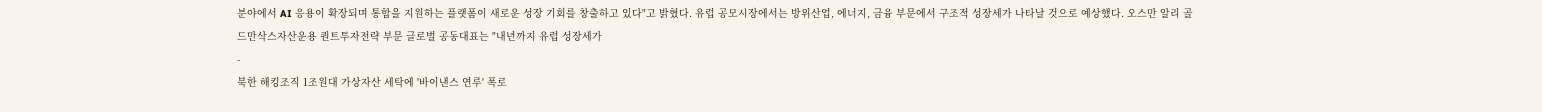분야에서 AI 응용이 확장되며 통합을 지원하는 플랫폼이 새로운 성장 기회를 창출하고 있다"고 밝혔다. 유럽 공모시장에서는 방위산업, 에너지, 금융 부문에서 구조적 성장세가 나타날 것으로 예상했다. 오스만 알리 골드만삭스자산운용 퀀트투자전략 부문 글로벌 공동대표는 "내년까지 유럽 성장세가
-
북한 해킹조직 1조원대 가상자산 세탁에 '바이낸스 연루' 폭로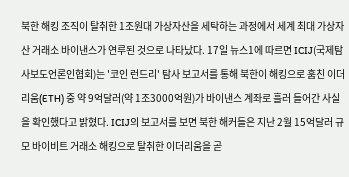북한 해킹 조직이 탈취한 1조원대 가상자산을 세탁하는 과정에서 세계 최대 가상자산 거래소 바이낸스가 연루된 것으로 나타났다. 17일 뉴스1에 따르면 ICIJ(국제탐사보도언론인협회)는 '코인 런드리' 탐사 보고서를 통해 북한이 해킹으로 훔친 이더리움(ETH) 중 약 9억달러(약 1조3000억원)가 바이낸스 계좌로 흘러 들어간 사실을 확인했다고 밝혔다. ICIJ의 보고서를 보면 북한 해커들은 지난 2월 15억달러 규모 바이비트 거래소 해킹으로 탈취한 이더리움을 곧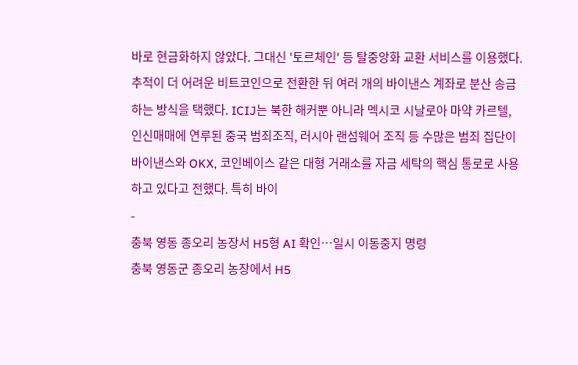바로 현금화하지 않았다. 그대신 '토르체인' 등 탈중앙화 교환 서비스를 이용했다. 추적이 더 어려운 비트코인으로 전환한 뒤 여러 개의 바이낸스 계좌로 분산 송금하는 방식을 택했다. ICIJ는 북한 해커뿐 아니라 멕시코 시날로아 마약 카르텔, 인신매매에 연루된 중국 범죄조직, 러시아 랜섬웨어 조직 등 수많은 범죄 집단이 바이낸스와 OKX, 코인베이스 같은 대형 거래소를 자금 세탁의 핵심 통로로 사용하고 있다고 전했다. 특히 바이
-
충북 영동 종오리 농장서 H5형 AI 확인…일시 이동중지 명령
충북 영동군 종오리 농장에서 H5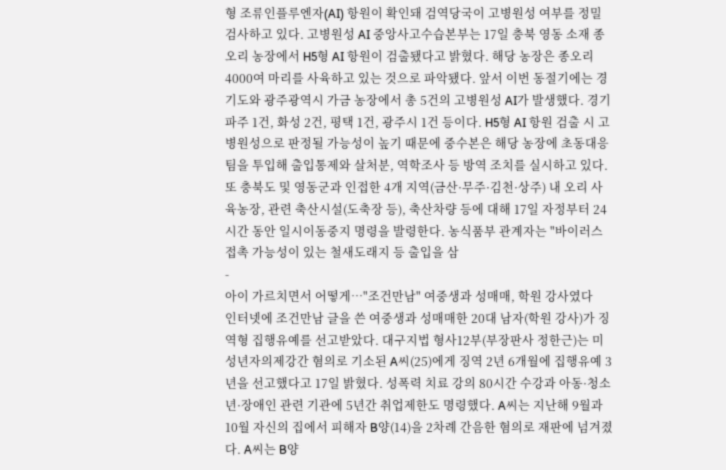형 조류인플루엔자(AI) 항원이 확인돼 검역당국이 고병원성 여부를 정밀 검사하고 있다. 고병원성 AI 중앙사고수습본부는 17일 충북 영동 소재 종오리 농장에서 H5형 AI 항원이 검출됐다고 밝혔다. 해당 농장은 종오리 4000여 마리를 사육하고 있는 것으로 파악됐다. 앞서 이번 동절기에는 경기도와 광주광역시 가금 농장에서 총 5건의 고병원성 AI가 발생했다. 경기 파주 1건, 화성 2건, 평택 1건, 광주시 1건 등이다. H5형 AI 항원 검출 시 고병원성으로 판정될 가능성이 높기 때문에 중수본은 해당 농장에 초동대응팀을 투입해 출입통제와 살처분, 역학조사 등 방역 조치를 실시하고 있다. 또 충북도 및 영동군과 인접한 4개 지역(금산·무주·김천·상주) 내 오리 사육농장, 관련 축산시설(도축장 등), 축산차량 등에 대해 17일 자정부터 24시간 동안 일시이동중지 명령을 발령한다. 농식품부 관계자는 "바이러스 접촉 가능성이 있는 철새도래지 등 출입을 삼
-
아이 가르치면서 어떻게…"조건만남" 여중생과 성매매, 학원 강사였다
인터넷에 조건만남 글을 쓴 여중생과 성매매한 20대 남자(학원 강사)가 징역형 집행유예를 선고받았다. 대구지법 형사12부(부장판사 정한근)는 미성년자의제강간 혐의로 기소된 A씨(25)에게 징역 2년 6개월에 집행유예 3년을 선고했다고 17일 밝혔다. 성폭력 치료 강의 80시간 수강과 아동·청소년·장애인 관련 기관에 5년간 취업제한도 명령했다. A씨는 지난해 9월과 10월 자신의 집에서 피해자 B양(14)을 2차례 간음한 혐의로 재판에 넘겨졌다. A씨는 B양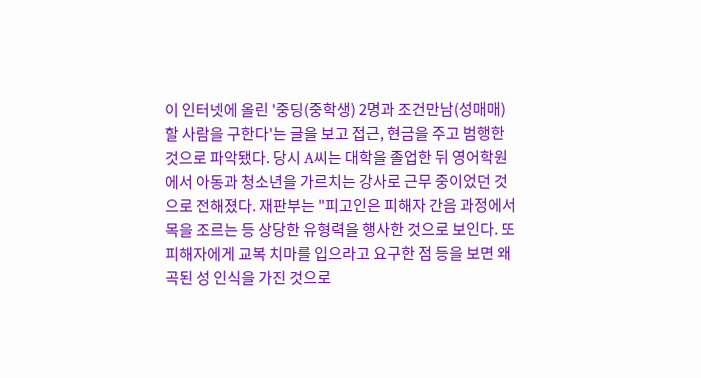이 인터넷에 올린 '중딩(중학생) 2명과 조건만남(성매매) 할 사람을 구한다'는 글을 보고 접근, 현금을 주고 범행한 것으로 파악됐다. 당시 A씨는 대학을 졸업한 뒤 영어학원에서 아동과 청소년을 가르치는 강사로 근무 중이었던 것으로 전해졌다. 재판부는 "피고인은 피해자 간음 과정에서 목을 조르는 등 상당한 유형력을 행사한 것으로 보인다. 또 피해자에게 교복 치마를 입으라고 요구한 점 등을 보면 왜곡된 성 인식을 가진 것으로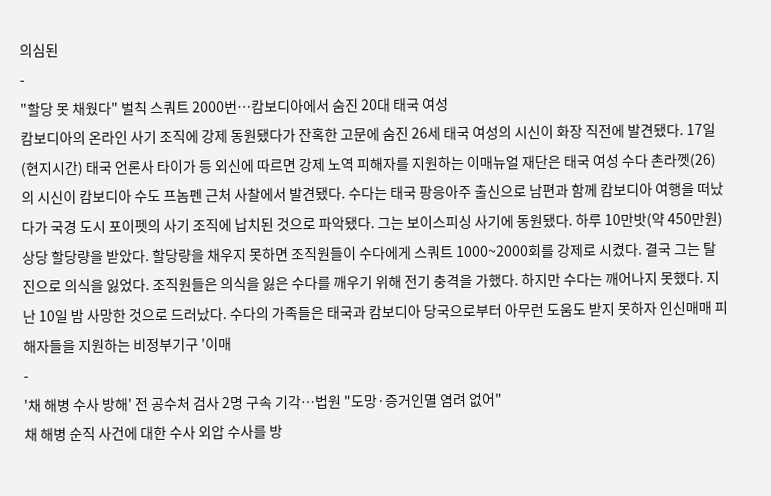의심된
-
"할당 못 채웠다" 벌칙 스쿼트 2000번…캄보디아에서 숨진 20대 태국 여성
캄보디아의 온라인 사기 조직에 강제 동원됐다가 잔혹한 고문에 숨진 26세 태국 여성의 시신이 화장 직전에 발견됐다. 17일(현지시간) 태국 언론사 타이가 등 외신에 따르면 강제 노역 피해자를 지원하는 이매뉴얼 재단은 태국 여성 수다 촌라껫(26)의 시신이 캄보디아 수도 프놈펜 근처 사찰에서 발견됐다. 수다는 태국 팡응아주 출신으로 남편과 함께 캄보디아 여행을 떠났다가 국경 도시 포이펫의 사기 조직에 납치된 것으로 파악됐다. 그는 보이스피싱 사기에 동원됐다. 하루 10만밧(약 450만원) 상당 할당량을 받았다. 할당량을 채우지 못하면 조직원들이 수다에게 스쿼트 1000~2000회를 강제로 시켰다. 결국 그는 탈진으로 의식을 잃었다. 조직원들은 의식을 잃은 수다를 깨우기 위해 전기 충격을 가했다. 하지만 수다는 깨어나지 못했다. 지난 10일 밤 사망한 것으로 드러났다. 수다의 가족들은 태국과 캄보디아 당국으로부터 아무런 도움도 받지 못하자 인신매매 피해자들을 지원하는 비정부기구 '이매
-
'채 해병 수사 방해' 전 공수처 검사 2명 구속 기각…법원 "도망·증거인멸 염려 없어"
채 해병 순직 사건에 대한 수사 외압 수사를 방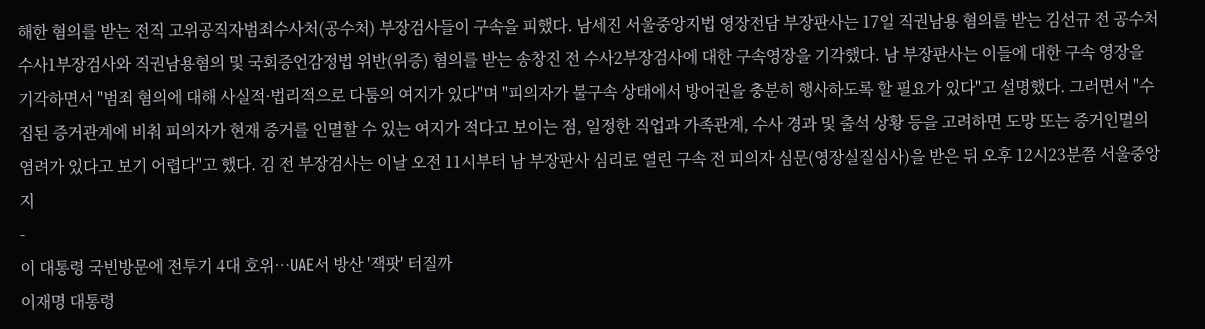해한 혐의를 받는 전직 고위공직자범죄수사처(공수처) 부장검사들이 구속을 피했다. 남세진 서울중앙지법 영장전담 부장판사는 17일 직권남용 혐의를 받는 김선규 전 공수처 수사1부장검사와 직권남용혐의 및 국회증언감정법 위반(위증) 혐의를 받는 송창진 전 수사2부장검사에 대한 구속영장을 기각했다. 남 부장판사는 이들에 대한 구속 영장을 기각하면서 "범죄 혐의에 대해 사실적·법리적으로 다툼의 여지가 있다"며 "피의자가 불구속 상태에서 방어권을 충분히 행사하도록 할 필요가 있다"고 설명했다. 그러면서 "수집된 증거관계에 비춰 피의자가 현재 증거를 인멸할 수 있는 여지가 적다고 보이는 점, 일정한 직업과 가족관계, 수사 경과 및 출석 상황 등을 고려하면 도망 또는 증거인멸의 염려가 있다고 보기 어렵다"고 했다. 김 전 부장검사는 이날 오전 11시부터 남 부장판사 심리로 열린 구속 전 피의자 심문(영장실질심사)을 받은 뒤 오후 12시23분쯤 서울중앙지
-
이 대통령 국빈방문에 전투기 4대 호위…UAE서 방산 '잭팟' 터질까
이재명 대통령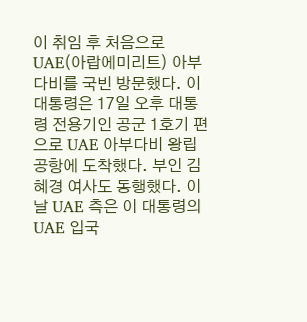이 취임 후 처음으로 UAE(아랍에미리트) 아부다비를 국빈 방문했다. 이 대통령은 17일 오후 대통령 전용기인 공군 1호기 편으로 UAE 아부다비 왕립공항에 도착했다. 부인 김혜경 여사도 동행했다. 이날 UAE 측은 이 대통령의 UAE 입국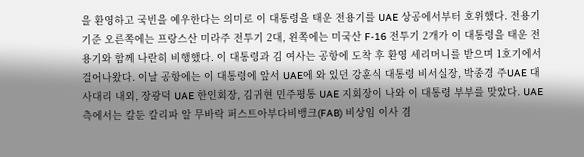을 환영하고 국빈을 예우한다는 의미로 이 대통령을 태운 전용기를 UAE 상공에서부터 호위했다. 전용기 기준 오른쪽에는 프랑스산 미라주 전투기 2대, 왼쪽에는 미국산 F-16 전투기 2개가 이 대통령을 태운 전용기와 함께 나란히 비행했다. 이 대통령과 김 여사는 공항에 도착 후 환영 세리머니를 받으며 1호기에서 걸어나왔다. 이날 공항에는 이 대통령에 앞서 UAE에 와 있던 강훈식 대통령 비서실장, 박종경 주UAE 대사대리 내외, 장광덕 UAE 한인회장, 김귀현 민주평통 UAE 지회장이 나와 이 대통령 부부를 맞았다. UAE 측에서는 칼둔 칼리파 알 무바락 퍼스트아부다비뱅크(FAB) 비상임 이사 겸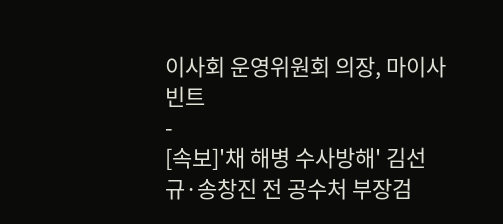이사회 운영위원회 의장, 마이사 빈트
-
[속보]'채 해병 수사방해' 김선규·송창진 전 공수처 부장검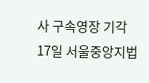사 구속영장 기각
17일 서울중앙지법